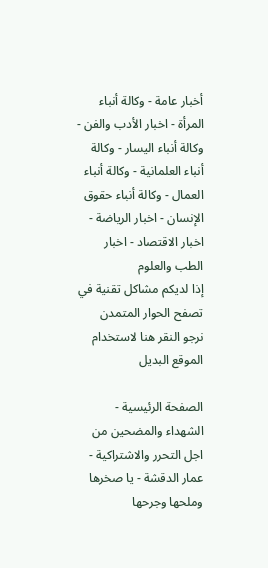أخبار عامة - وكالة أنباء المرأة - اخبار الأدب والفن - وكالة أنباء اليسار - وكالة أنباء العلمانية - وكالة أنباء العمال - وكالة أنباء حقوق الإنسان - اخبار الرياضة - اخبار الاقتصاد - اخبار الطب والعلوم
إذا لديكم مشاكل تقنية في تصفح الحوار المتمدن نرجو النقر هنا لاستخدام الموقع البديل

الصفحة الرئيسية - الشهداء والمضحين من اجل التحرر والاشتراكية - عمار الدقشة - يا صخرها وملحها وجرحها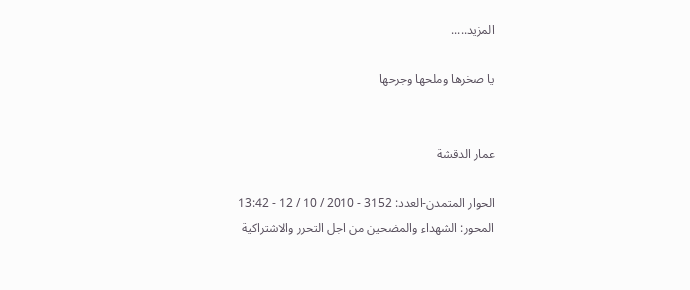المزيد.....

يا صخرها وملحها وجرحها


عمار الدقشة

الحوار المتمدن-العدد: 3152 - 2010 / 10 / 12 - 13:42
المحور: الشهداء والمضحين من اجل التحرر والاشتراكية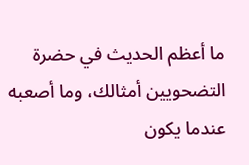ما أعظم الحديث في حضرة التضحويين أمثالك، وما أصعبه عندما يكون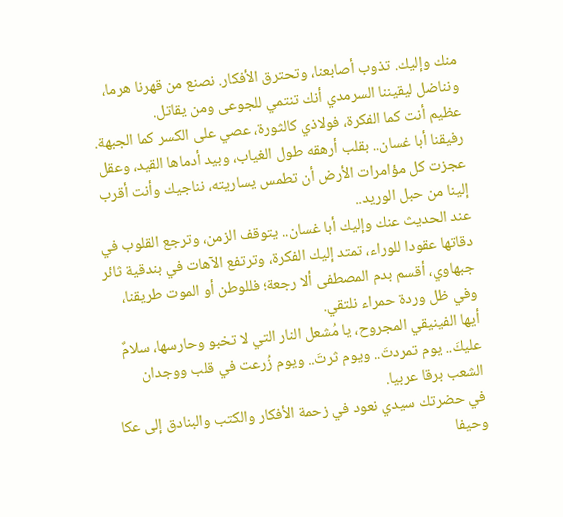منك وإليك. تذوب أصابعنا، وتحترق الأفكار. نصنع من قهرنا هرما، ونناضل ليقيننا السرمدي أنك تنتمي للجوعى ومن يقاتل.
عظيم أنت كما الفكرة، فولاذي كالثورة، عصي على الكسر كما الجبهة.
رفيقنا أبا غسان.. بقلب أرهقه طول الغياب، وبيد أدماها القيد، وعقل عجزت كل مؤامرات الأرض أن تطمس يساريته، نناجيك وأنت أقرب إلينا من حبل الوريد..
عند الحديث عنك وإليك أبا غسان.. يتوقف الزمن، وترجع القلوب في دقاتها عقودا للوراء، تمتد إليك الفكرة، وترتفع الآهات في بندقية ثائر جبهاوي، أقسم بدم المصطفى ألا رجعة؛ فللوطن أو الموت طريقنا، وفي ظل وردة حمراء نلتقي.
أيها الفينيقي المجروح، يا مُشعل النار التي لا تخبو وحارسها، سلامٌ عليكَ.. يوم تمردتَ.. ويوم ثرتَ.. ويوم زُرعت في قلب ووجدان الشعب برقا عربيا.
في حضرتك سيدي نعود في زحمة الأفكار والكتب والبنادق إلى عكا وحيفا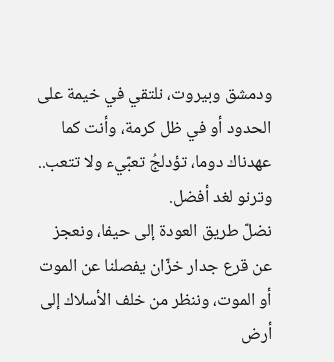ودمشق وبيروت، نلتقي في خيمة على الحدود أو في ظل كرمة، وأنت كما عهدناك دوما، تؤدلجُ تعبّيء ولا تتعب.. وترنو لغد أفضل.
نضلّ طريق العودة إلى حيفا، ونعجز عن قرع جدار خزّان يفصلنا عن الموت أو الموت، وننظر من خلف الأسلاك إلى أرض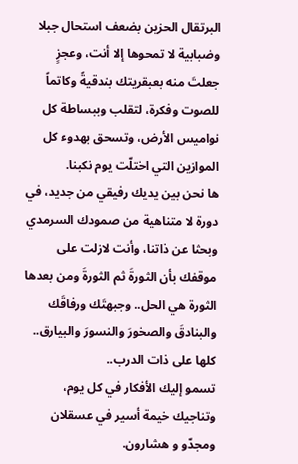البرتقال الحزين بضعف استحال جبلا وضبابية لا تمحوها إلا أنت، وعجزٍ جعلتَ منه بعبقريتك بندقيةً وكاتماً للصوت وفكرة، لتقلب وببساطة كل نواميس الأرض، وتسحق بهدوء كل الموازين التي اختلّت يوم نكبنا.
ها نحن بين يديك رفيقي من جديد، في دورة لا متناهية من صمودك السرمدي وبحثا عن ذاتنا، وأنت لازلت على موقفك بأن الثورةَ ثم الثورةَ ومن بعدها الثورة هي الحل.. وجبهتَك ورفاقَك والبنادقَ والصخورَ والنسورَ والبيارق..
كلها على ذات الدرب..
تسمو إليك الأفكار في كل يوم، وتناجيك خيمة أسير في عسقلان ومجدّو و هشارون.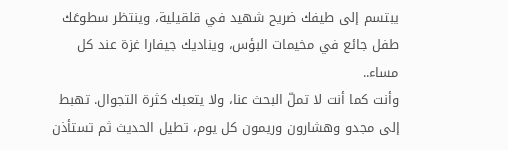يبتسم إلى طيفك ضريح شهيد في قلقيلية، وينتظر سطوعَك طفل جائع في مخيمات البؤس، ويناديك جيفارا غزة عند كل مساء..
وأنت كما أنت لا تملّ البحث عنا، ولا يتعبك كثرة التجوال. تهبط إلى مجدو وهشارون وريمون كل يوم، تطيل الحديث ثم تستأذن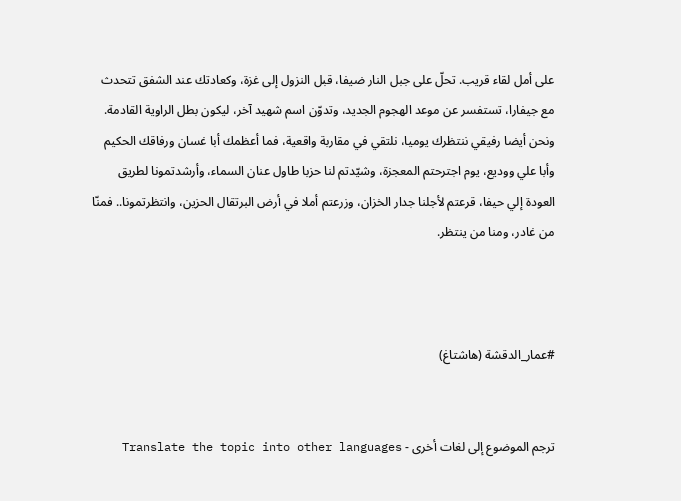على أمل لقاء قريب. تحلّ على جبل النار ضيفا، قبل النزول إلى غزة، وكعادتك عند الشفق تتحدث مع جيفارا، تستفسر عن موعد الهجوم الجديد، وتدوّن اسم شهيد آخر، ليكون بطل الراوية القادمة.
ونحن أيضا رفيقي ننتظرك يوميا، نلتقي في مقاربة واقعية، فما أعظمك أبا غسان ورفاقك الحكيم وأبا علي ووديع، يوم اجترحتم المعجزة، وشيّدتم لنا حزبا طاول عنان السماء، وأرشدتمونا لطريق العودة إلي حيفا، قرعتم لأجلنا جدار الخزان، وزرعتم أملا في أرض البرتقال الحزين، وانتظرتمونا.. فمنّا من غادر، ومنا من ينتظر.



#عمار_الدقشة (هاشتاغ)


ترجم الموضوع إلى لغات أخرى - Translate the topic into other languages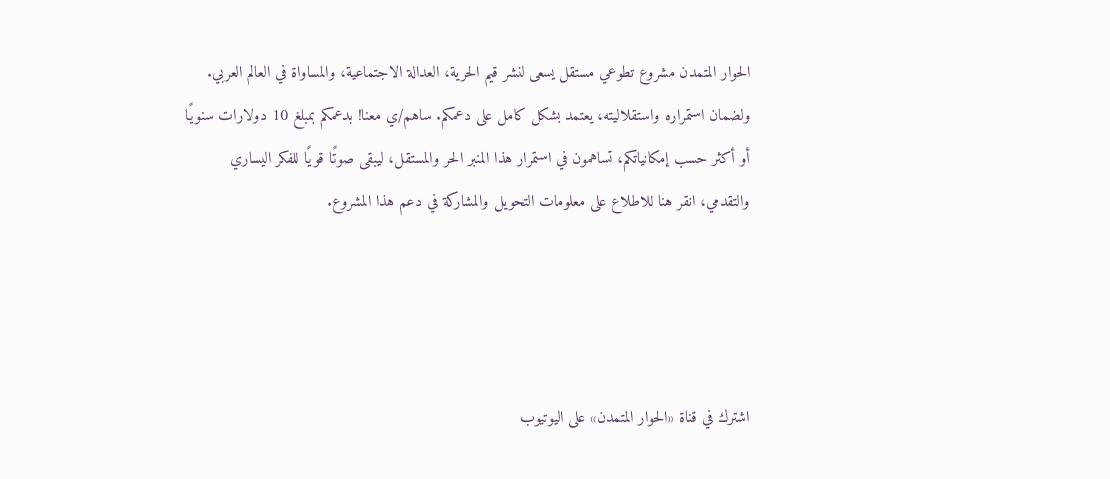الحوار المتمدن مشروع تطوعي مستقل يسعى لنشر قيم الحرية، العدالة الاجتماعية، والمساواة في العالم العربي. ولضمان استمراره واستقلاليته، يعتمد بشكل كامل على دعمكم. ساهم/ي معنا! بدعمكم بمبلغ 10 دولارات سنويًا أو أكثر حسب إمكانياتكم، تساهمون في استمرار هذا المنبر الحر والمستقل، ليبقى صوتًا قويًا للفكر اليساري والتقدمي، انقر هنا للاطلاع على معلومات التحويل والمشاركة في دعم هذا المشروع.




اشترك في قناة «الحوار المتمدن» على اليوتيوب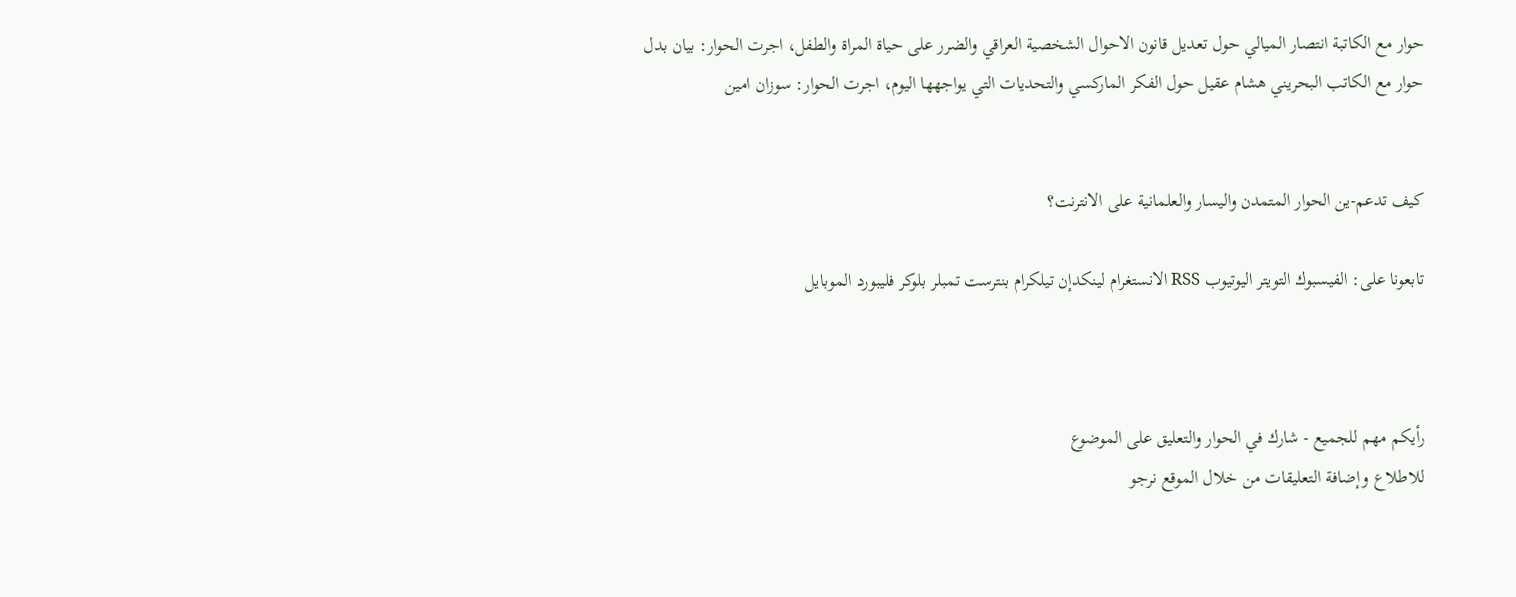حوار مع الكاتبة انتصار الميالي حول تعديل قانون الاحوال الشخصية العراقي والضرر على حياة المراة والطفل، اجرت الحوار: بيان بدل
حوار مع الكاتب البحريني هشام عقيل حول الفكر الماركسي والتحديات التي يواجهها اليوم، اجرت الحوار: سوزان امين


كيف تدعم-ين الحوار المتمدن واليسار والعلمانية على الانترنت؟

تابعونا على: الفيسبوك التويتر اليوتيوب RSS الانستغرام لينكدإن تيلكرام بنترست تمبلر بلوكر فليبورد الموبايل



رأيكم مهم للجميع - شارك في الحوار والتعليق على الموضوع
للاطلاع وإضافة التعليقات من خلال الموقع نرجو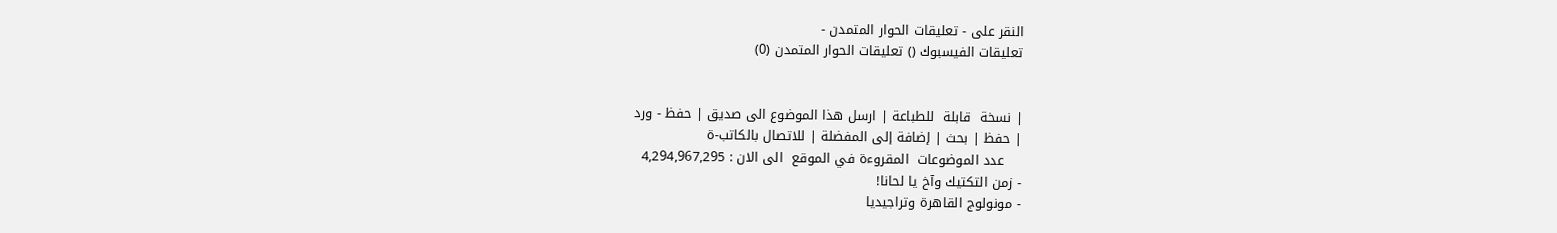النقر على - تعليقات الحوار المتمدن -
تعليقات الفيسبوك () تعليقات الحوار المتمدن (0)


| نسخة  قابلة  للطباعة | ارسل هذا الموضوع الى صديق | حفظ - ورد
| حفظ | بحث | إضافة إلى المفضلة | للاتصال بالكاتب-ة
    عدد الموضوعات  المقروءة في الموقع  الى الان : 4,294,967,295
- زمن التكتيك وآخ يا لحانا!
- مونولوج القاهرة وتراجيديا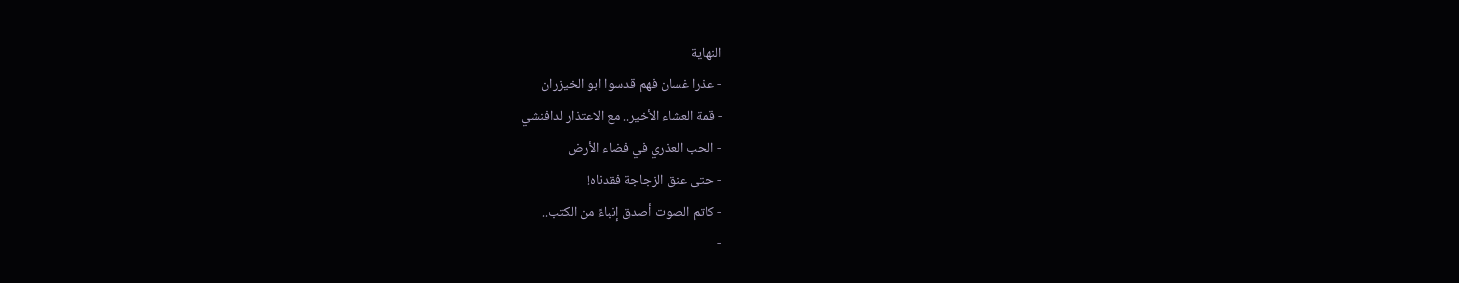النهاية
- عذرا غسان فهم قدسوا ابو الخيزران
- قمة العشاء الأخير.. مع الاعتذار لدافنشي
- الحب العذري في فضاء الأرض
- حتى عنق الزجاجة فقدناه!
- كاتم الصوت أصدق إنباءً من الكتب..
-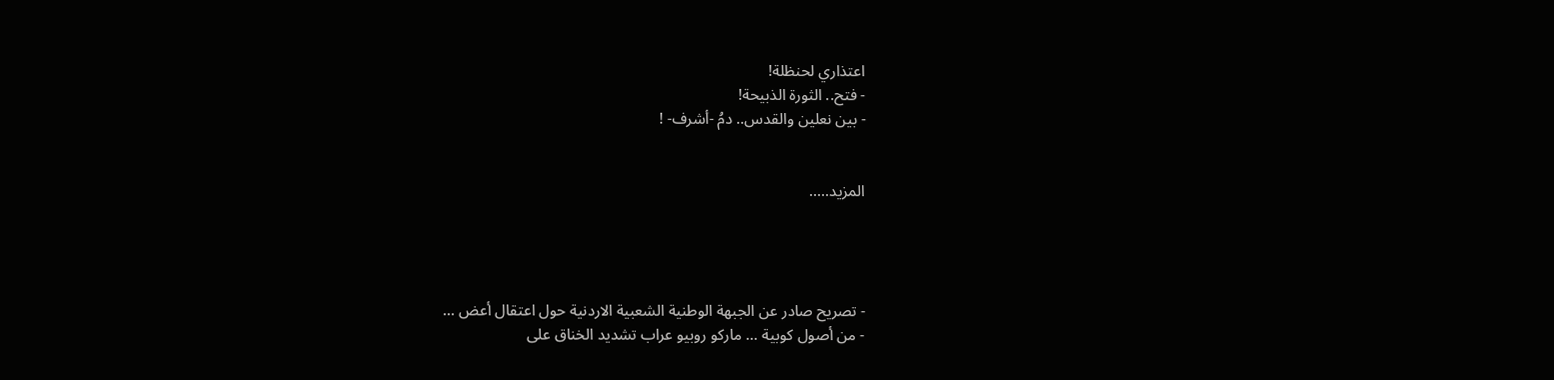اعتذاري لحنظلة!
- فتح.. الثورة الذبيحة!
- بين نعلين والقدس.. دمُ -أشرف- !


المزيد.....




- تصريح صادر عن الجبهة الوطنية الشعبية الاردنية حول اعتقال أعض ...
- من أصول كوبية ... ماركو روبيو عراب تشديد الخناق على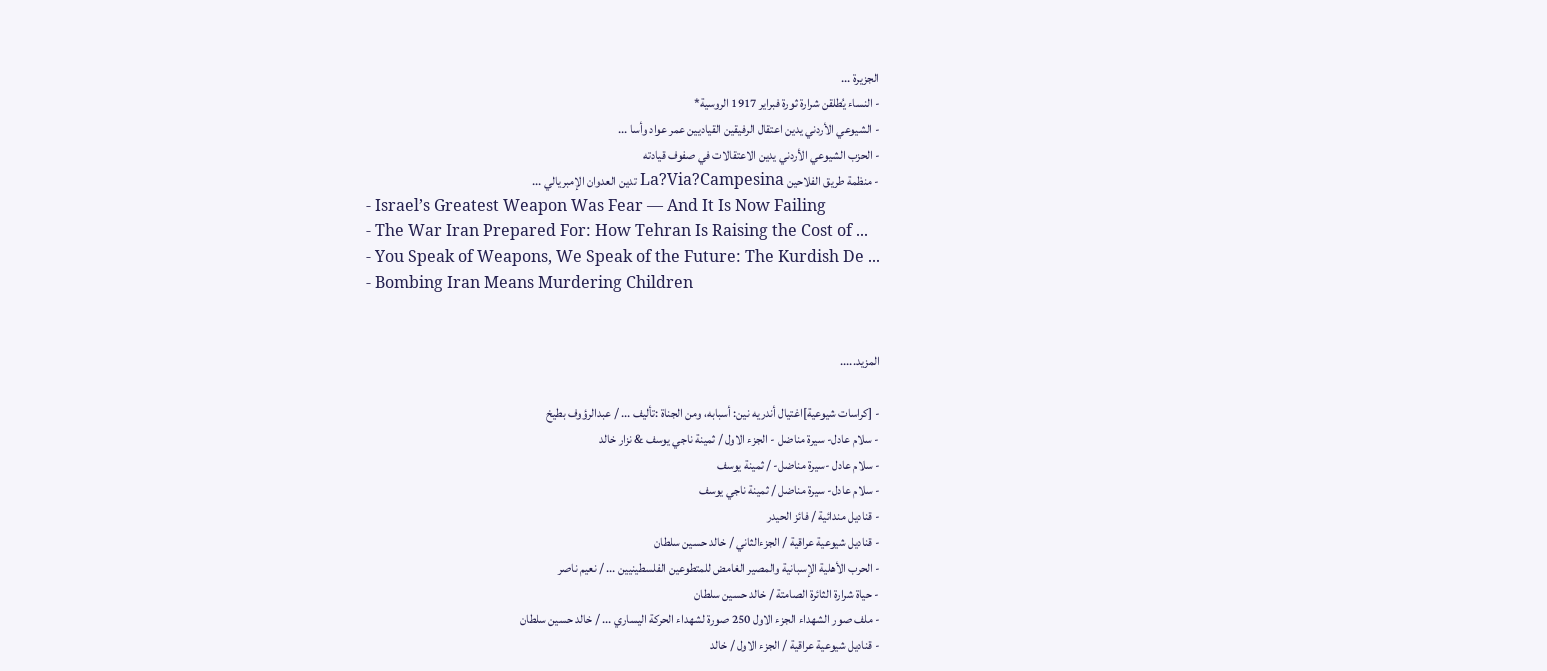الجزيرة ...
- النساء يُطلقن شرارة ثورة فبراير 1917 الروسية*
- الشيوعي الأردني يدين اعتقال الرفيقين القياديين عمر عواد وأسا ...
- الحزب الشيوعي الأردني يدين الاعتقالات في صفوف قيادته
- منظمة طريق الفلاحين La?Via?Campesina تدين العدوان الإمبريالي ...
- Israel’s Greatest Weapon Was Fear — And It Is Now Failing
- The War Iran Prepared For: How Tehran Is Raising the Cost of ...
- You Speak of Weapons, We Speak of the Future: The Kurdish De ...
- Bombing Iran Means Murdering Children


المزيد.....

- [كراسات شيوعية]اغتيال أندريه نين: أسبابه، ومن الجناة :تأليف ... / عبدالرؤوف بطيخ
- سلام عادل- سيرة مناضل - الجزء الاول / ثمينة ناجي يوسف & نزار خالد
- سلام عادل -سیرة مناضل- / ثمینة یوسف
- سلام عادل- سيرة مناضل / ثمينة ناجي يوسف
- قناديل مندائية / فائز الحيدر
- قناديل شيوعية عراقية / الجزءالثاني / خالد حسين سلطان
- الحرب الأهلية الإسبانية والمصير الغامض للمتطوعين الفلسطينيين ... / نعيم ناصر
- حياة شرارة الثائرة الصامتة / خالد حسين سلطان
- ملف صور الشهداء الجزء الاول 250 صورة لشهداء الحركة اليساري ... / خالد حسين سلطان
- قناديل شيوعية عراقية / الجزء الاول / خالد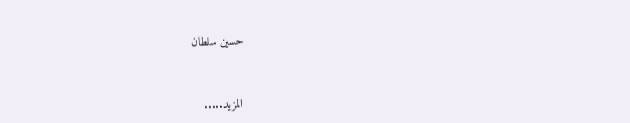حسين سلطان


المزيد.....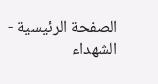الصفحة الرئيسية - الشهداء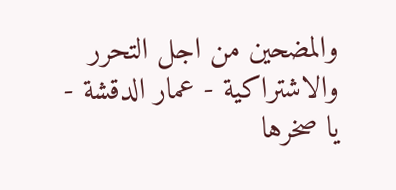والمضحين من اجل التحرر والاشتراكية - عمار الدقشة - يا صخرها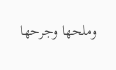وملحها وجرحها